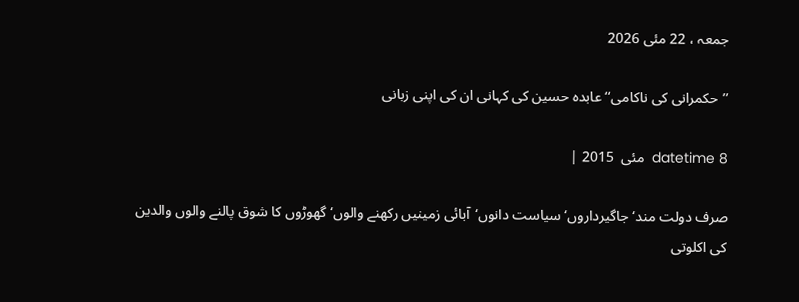جمعہ ، 22 مئی 2026

’’حکمرانی کی ناکامی‘‘ عابدہ حسین کی کہانی ان کی اپنی زبانی

datetime 8  مئی  2015 |

صرف دولت مند‘ جاگیرداروں‘ سیاست دانوں‘آبائی زمینیں رکھنے والوں‘ گھوڑوں کا شوق پالنے والوں والدین کی اکلوتی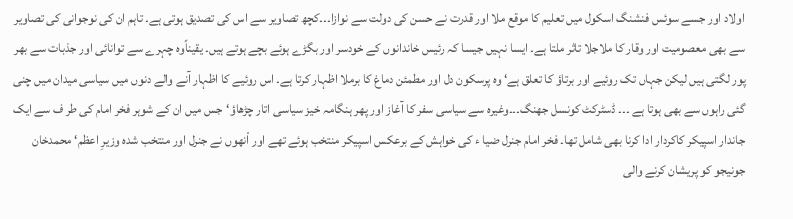اولاد اور جسے سوئس فنشنگ اسکول میں تعلیم کا موقع ملا اور قدرت نے حسن کی دولت سے نوازا۔۔۔کچھ تصاویر سے اس کی تصدیق ہوتی ہے۔ تاہم ان کی نوجوانی کی تصاویر سے بھی معصومیت اور وقار کا ملاجلا تاثر ملتا ہے۔ ایسا نہیں جیسا کہ رئیس خاندانوں کے خودسر اور بگڑے ہوئے بچے ہوتے ہیں۔ یقیناًوہ چہرے سے توانائی اور جذبات سے بھر پور لگتی ہیں لیکن جہاں تک روئیے اور برتاؤ کا تعلق ہے‘ وہ پرسکون دل اور مطمئن دماغ کا برملا اظہار کرتا ہے۔ اس روئیے کا اظہار آنے والے دنوں میں سیاسی میدان میں چنی گئی راہوں سے بھی ہوتا ہے ۔۔۔ ڈسٹرکٹ کونسل جھنگ۔۔۔وغیرہ سے سیاسی سفر کا آغاز اور پھر ہنگامہ خیز سیاسی اتار چڑھاؤ‘جس میں ان کے شوہر فخر امام کی طر ف سے ایک جاندار اسپیکر کاکردار ادا کرنا بھی شامل تھا۔ فخر امام جنرل ضیا ء کی خواہش کے برعکس اسپیکر منتخب ہوئے تھے اور اْنھوں نے جنرل اور منتخب شدہ وزیرِ اعظم‘ محمدخان جونیجو کو پریشان کرنے والی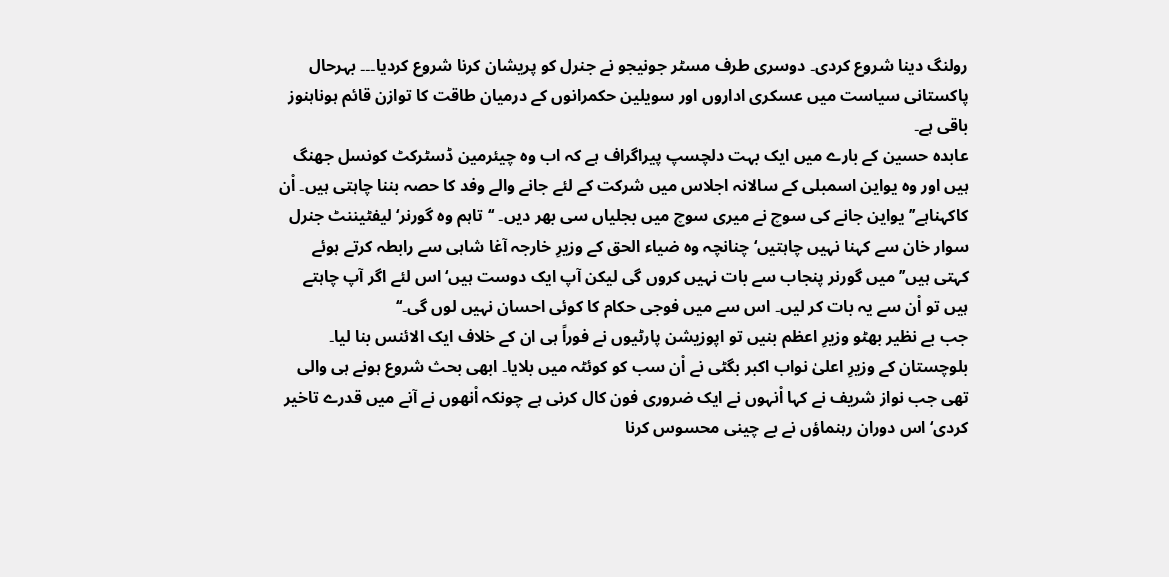رولنگ دینا شروع کردی۔ دوسری طرف مسٹر جونیجو نے جنرل کو پریشان کرنا شروع کردیا۔۔۔ بہرحال پاکستانی سیاست میں عسکری اداروں اور سویلین حکمرانوں کے درمیان طاقت کا توازن قائم ہوناہنوز باقی ہے۔
عابدہ حسین کے بارے میں ایک بہت دلچسپ پیراگراف ہے کہ اب وہ چیئرمین ڈسٹرکٹ کونسل جھنگ ہیں اور وہ یواین اسمبلی کے سالانہ اجلاس میں شرکت کے لئے جانے والے وفد کا حصہ بننا چاہتی ہیں۔ اْن کاکہناہے’’ یواین جانے کی سوچ نے میری سوچ میں بجلیاں سی بھر دیں۔ ‘‘تاہم وہ گورنر‘لیفٹیننٹ جنرل سوار خان سے کہنا نہیں چاہتیں‘ چنانچہ وہ ضیاء الحق کے وزیرِ خارجہ آغا شاہی سے رابطہ کرتے ہوئے کہتی ہیں’’ میں گورنر پنجاب سے بات نہیں کروں گی لیکن آپ ایک دوست ہیں‘ اس لئے اگر آپ چاہتے ہیں تو اْن سے یہ بات کر لیں۔ اس سے میں فوجی حکام کا کوئی احسان نہیں لوں گی۔‘‘
جب بے نظیر بھٹو وزیرِ اعظم بنیں تو اپوزیشن پارٹیوں نے فوراً ہی ان کے خلاف ایک الائنس بنا لیا۔ بلوچستان کے وزیرِ اعلیٰ نواب اکبر بگٹی نے اْن سب کو کوئٹہ میں بلایا۔ ابھی بحث شروع ہونے ہی والی تھی جب نواز شریف نے کہا اْنہوں نے ایک ضروری فون کال کرنی ہے چونکہ اْنھوں نے آنے میں قدرے تاخیر کردی‘اس دوران رہنماؤں نے بے چینی محسوس کرنا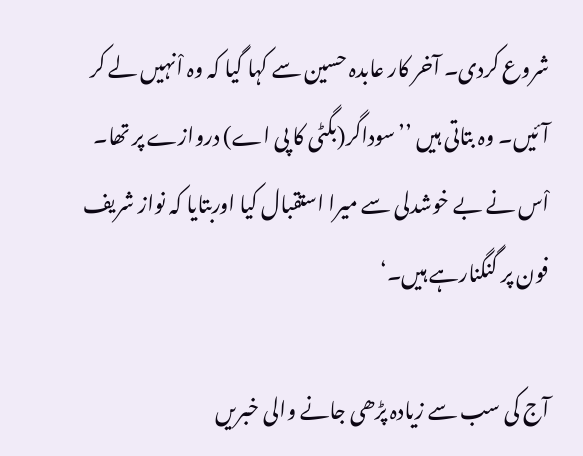شروع کردی۔ آخر کار عابدہ حسین سے کہا گیا کہ وہ اْنہیں لے کر آئیں۔ وہ بتاتی ہیں ’’سوداگر(بگٹی کا پی اے) دروازے پر تھا۔ اْس نے بے خوشدلی سے میرا استقبال کیا اوربتایا کہ نواز شریف فون پر گنگنارہے ہیں۔‘

آج کی سب سے زیادہ پڑھی جانے والی خبریں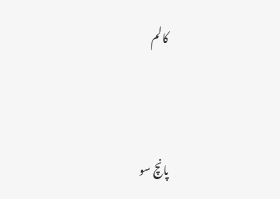کالم



پانچ سو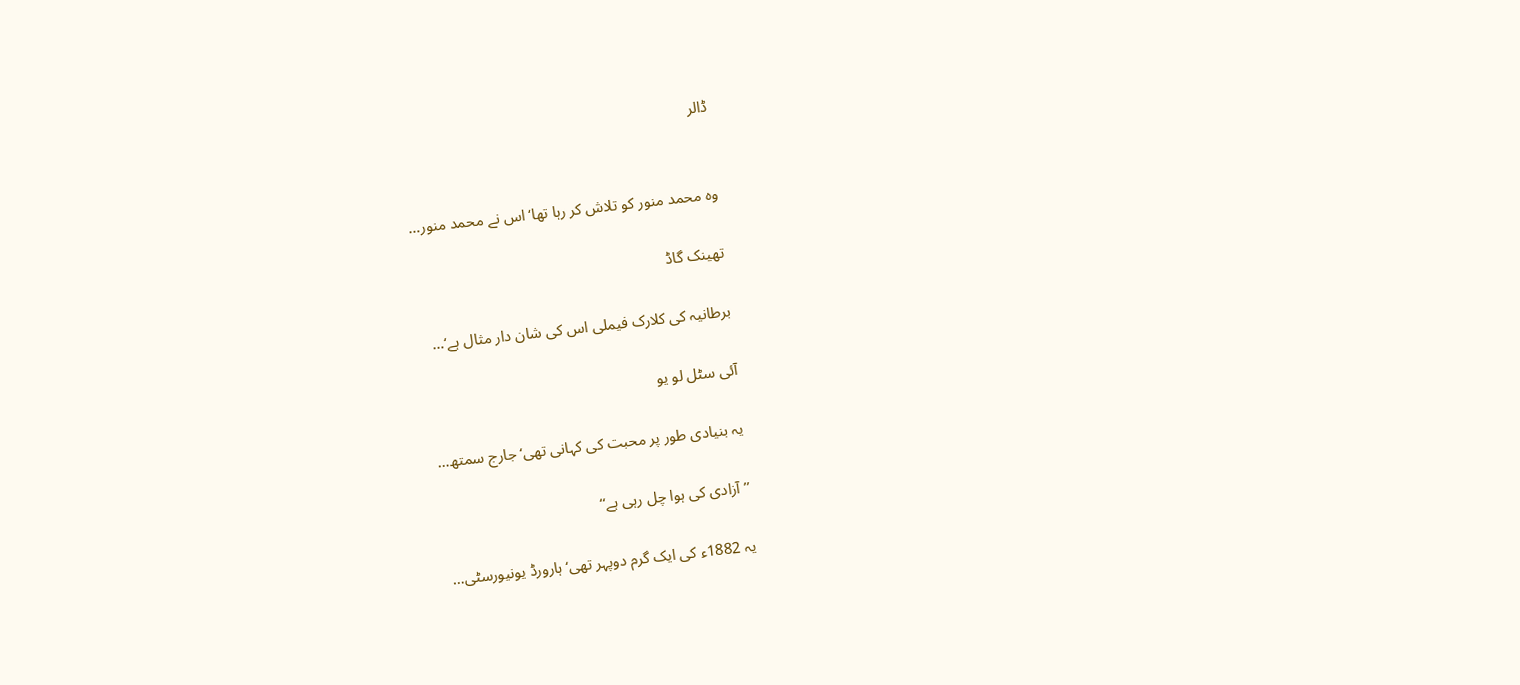ڈالر


وہ محمد منور کو تلاش کر رہا تھا‘ اس نے محمد منور…

تھینک گاڈ

برطانیہ کی کلارک فیملی اس کی شان دار مثال ہے‘…

آئی سٹل لو یو

یہ بنیادی طور پر محبت کی کہانی تھی‘ جارج سمتھ…

’’آزادی کی ہوا چل رہی ہے‘‘

یہ 1882ء کی ایک گرم دوپہر تھی‘ ہارورڈ یونیورسٹی…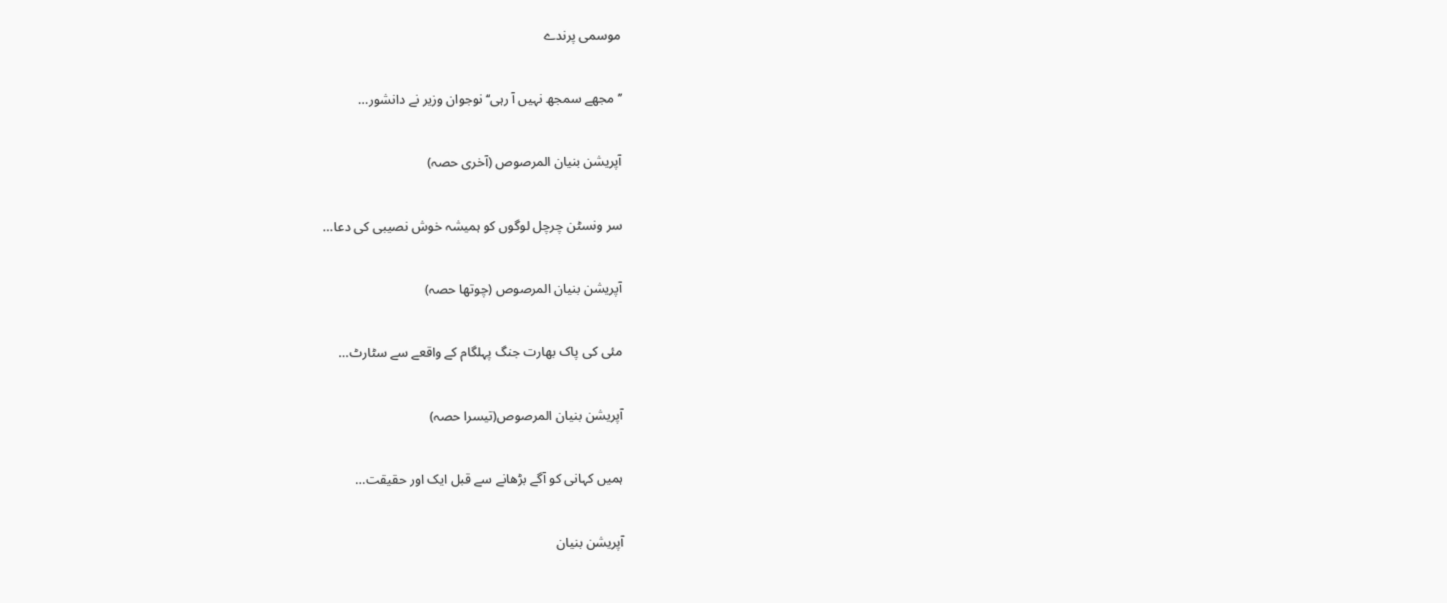موسمی پرندے

’’ مجھے سمجھ نہیں آ رہی‘‘ نوجوان وزیر نے دانشور…

آپریشن بنیان المرصوص (آخری حصہ)

سر ونسٹن چرچل لوگوں کو ہمیشہ خوش نصیبی کی دعا…

آپریشن بنیان المرصوص (چوتھا حصہ)

مئی کی پاک بھارت جنگ پہلگام کے واقعے سے سٹارٹ…

آپریشن بنیان المرصوص(تیسرا حصہ)

ہمیں کہانی کو آگے بڑھانے سے قبل ایک اور حقیقت…

آپریشن بنیان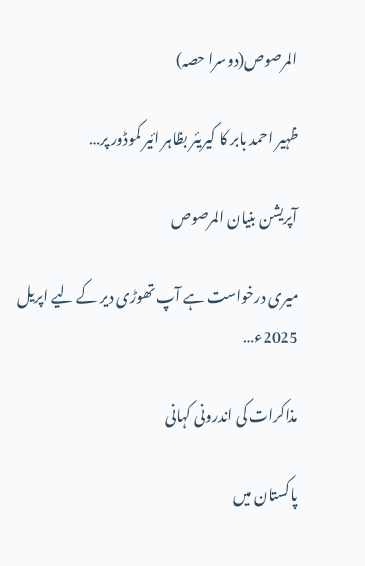المرصوص(دوسرا حصہ)

ظہیر احمد بابر کا کیریئر بظاہر ائیر کموڈور پر…

آپریشن بنیان المرصوص

میری درخواست ہے آپ تھوڑی دیر کے لیے اپریل 2025ء…

مذاکرات کی اندرونی کہانی

پاکستان میں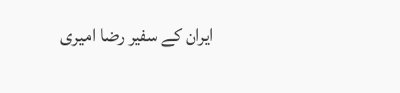ایران کے سفیر رضا امیری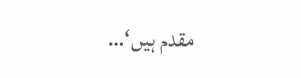مقدم ہیں‘…